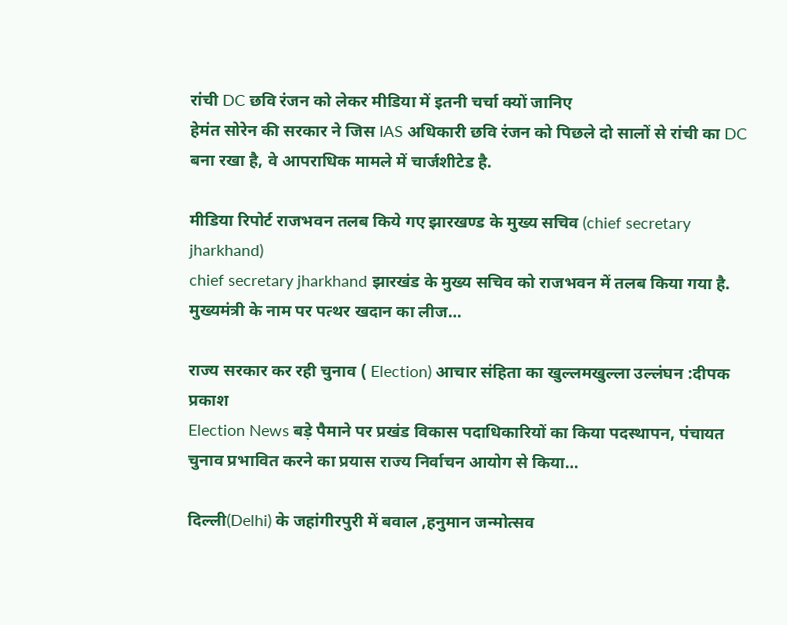रांची DC छवि रंजन को लेकर मीडिया में इतनी चर्चा क्यों जानिए
हेमंत सोरेन की सरकार ने जिस IAS अधिकारी छवि रंजन को पिछले दो सालों से रांची का DC बना रखा है, वे आपराधिक मामले में चार्जशीटेड है.

मीडिया रिपोर्ट राजभवन तलब किये गए झारखण्ड के मुख्य सचिव (chief secretary jharkhand)
chief secretary jharkhand झारखंड के मुख्य सचिव को राजभवन में तलब किया गया है. मुख्यमंत्री के नाम पर पत्थर खदान का लीज…

राज्य सरकार कर रही चुनाव ( Election) आचार संहिता का खुल्लमखुल्ला उल्लंघन :दीपक प्रकाश
Election News बड़े पैमाने पर प्रखंड विकास पदाधिकारियों का किया पदस्थापन, पंचायत चुनाव प्रभावित करने का प्रयास राज्य निर्वाचन आयोग से किया…

दिल्ली(Delhi) के जहांगीरपुरी में बवाल ,हनुमान जन्मोत्सव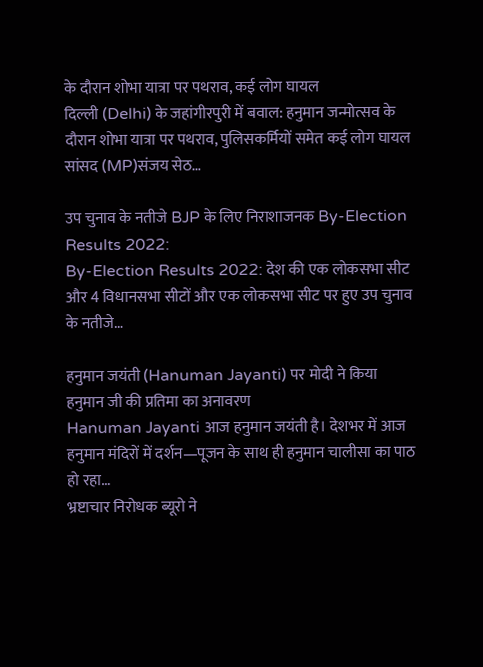के दौरान शोभा यात्रा पर पथराव, कई लोग घायल
दिल्ली (Delhi) के जहांगीरपुरी में बवाल: हनुमान जन्मोत्सव के दौरान शोभा यात्रा पर पथराव, पुलिसकर्मियों समेत कई लोग घायल सांसद (MP)संजय सेठ…

उप चुनाव के नतीजे BJP के लिए निराशाजनक By-Election Results 2022:
By-Election Results 2022: देश की एक लोकसभा सीट और 4 विधानसभा सीटों और एक लोकसभा सीट पर हुए उप चुनाव के नतीजे…

हनुमान जयंती (Hanuman Jayanti) पर मोदी ने किया हनुमान जी की प्रतिमा का अनावरण
Hanuman Jayanti आज हनुमान जयंती है। देशभर में आज हनुमान मंदिरों में दर्शन—पूजन के साथ ही हनुमान चालीसा का पाठ हो रहा…
भ्रष्टाचार निरोधक ब्यूरो ने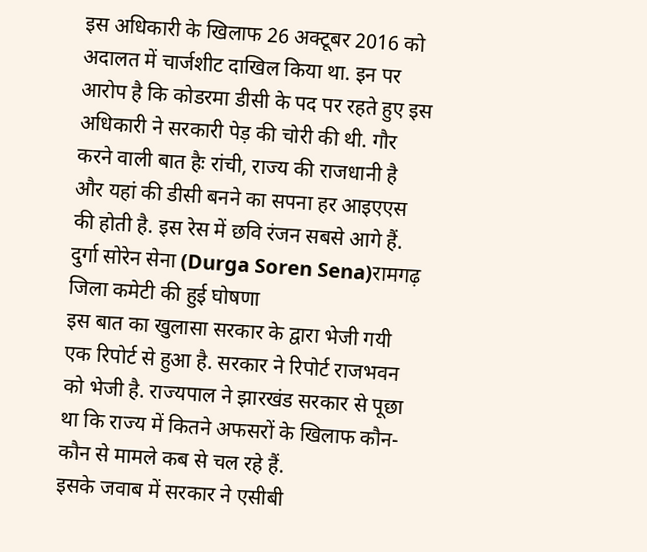इस अधिकारी के खिलाफ 26 अक्टूबर 2016 को अदालत में चार्जशीट दाखिल किया था. इन पर आरोप है कि कोडरमा डीसी के पद पर रहते हुए इस अधिकारी ने सरकारी पेड़ की चोरी की थी. गौर करने वाली बात हैः रांची, राज्य की राजधानी है और यहां की डीसी बनने का सपना हर आइएएस की होती है. इस रेस में छवि रंजन सबसे आगे हैं.
दुर्गा सोरेन सेना (Durga Soren Sena)रामगढ़ जिला कमेटी की हुई घोषणा
इस बात का खुलासा सरकार के द्वारा भेजी गयी एक रिपोर्ट से हुआ है. सरकार ने रिपोर्ट राजभवन को भेजी है. राज्यपाल ने झारखंड सरकार से पूछा था कि राज्य में कितने अफसरों के खिलाफ कौन-कौन से मामले कब से चल रहे हैं.
इसके जवाब में सरकार ने एसीबी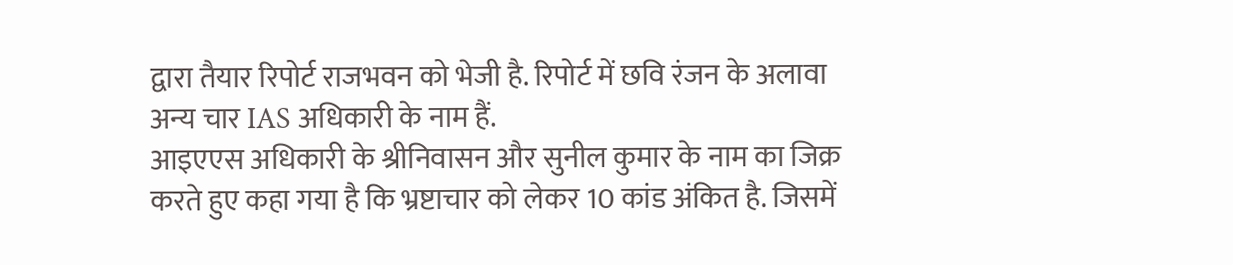द्वारा तैयार रिपोर्ट राजभवन को भेजी है. रिपोर्ट में छवि रंजन के अलावा अन्य चार IAS अधिकारी के नाम हैं.
आइएएस अधिकारी के श्रीनिवासन और सुनील कुमार के नाम का जिक्र करते हुए कहा गया है कि भ्रष्टाचार को लेकर 10 कांड अंकित है. जिसमें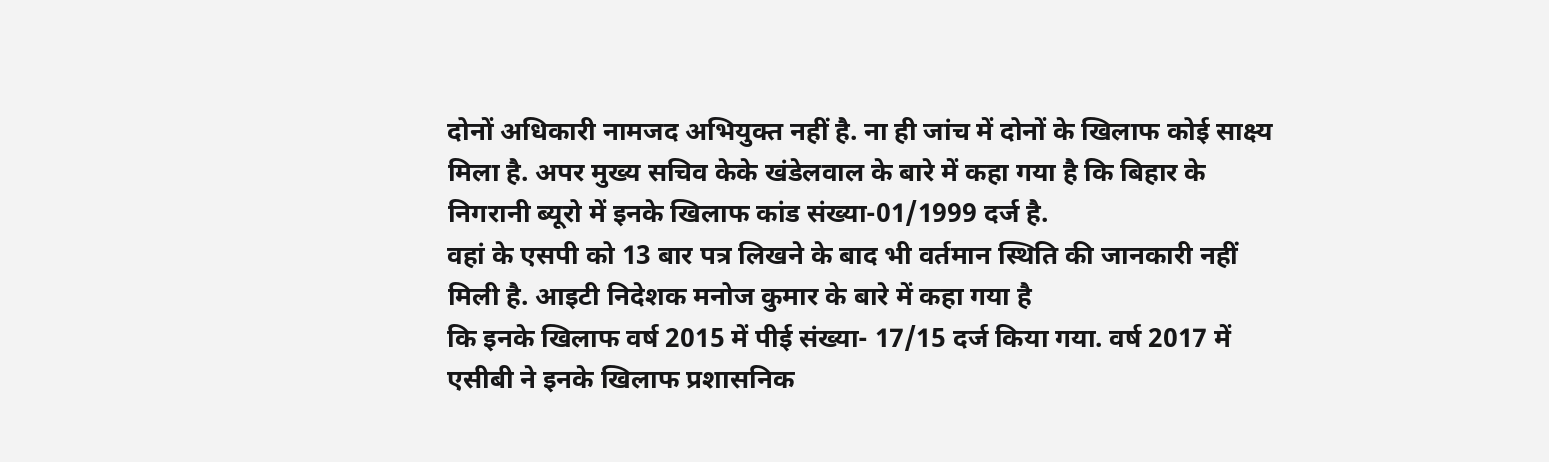दोनों अधिकारी नामजद अभियुक्त नहीं है. ना ही जांच में दोनों के खिलाफ कोई साक्ष्य मिला है. अपर मुख्य सचिव केके खंडेलवाल के बारे में कहा गया है कि बिहार के निगरानी ब्यूरो में इनके खिलाफ कांड संख्या-01/1999 दर्ज है.
वहां के एसपी को 13 बार पत्र लिखने के बाद भी वर्तमान स्थिति की जानकारी नहीं मिली है. आइटी निदेशक मनोज कुमार के बारे में कहा गया है
कि इनके खिलाफ वर्ष 2015 में पीई संख्या- 17/15 दर्ज किया गया. वर्ष 2017 में एसीबी ने इनके खिलाफ प्रशासनिक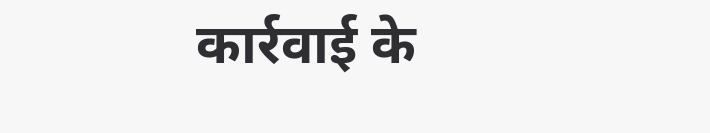कार्रवाई के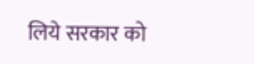लिये सरकार को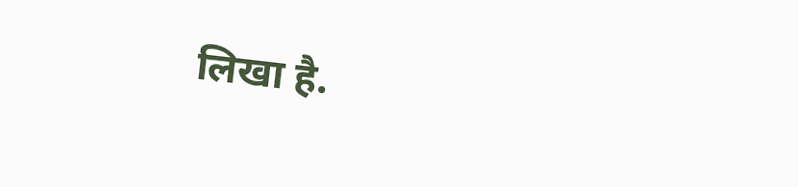लिखा है.